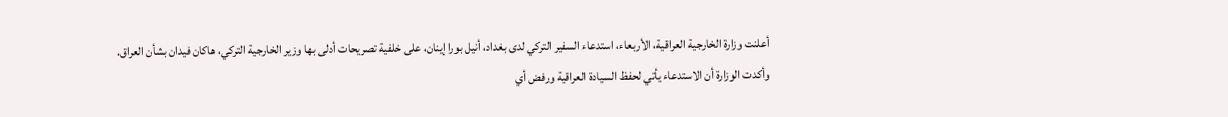أعلنت وزارة الخارجية العراقية، الأربعاء، استدعاء السفير التركي لدى بغداد، أنيل بورا إينان، على خلفية تصريحات أدلى بها وزير الخارجية التركي، هاكان فيدان بشأن العراق.
وأكدت الوزارة أن الاستدعاء يأتي لحفظ السيادة العراقية ورفض أي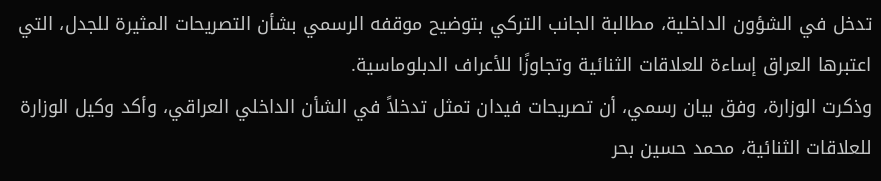تدخل في الشؤون الداخلية، مطالبة الجانب التركي بتوضيح موقفه الرسمي بشأن التصريحات المثيرة للجدل، التي اعتبرها العراق إساءة للعلاقات الثنائية وتجاوزًا للأعراف الدبلوماسية.
وذكرت الوزارة، وفق بيان رسمي، أن تصريحات فيدان تمثل تدخلاً في الشأن الداخلي العراقي، وأكد وكيل الوزارة للعلاقات الثنائية، محمد حسين بحر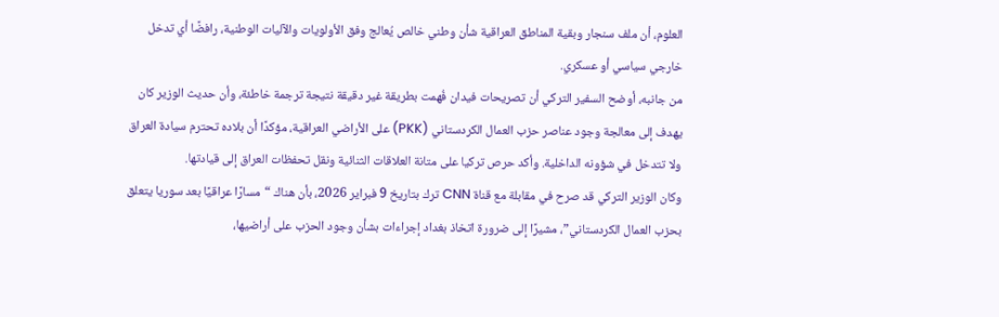العلوم، أن ملف سنجار وبقية المناطق العراقية شأن وطني خالص يُعالج وفق الأولويات والآليات الوطنية، رافضًا أي تدخل خارجي سياسي أو عسكري.
من جانبه، أوضح السفير التركي أن تصريحات فيدان فُهمت بطريقة غير دقيقة نتيجة ترجمة خاطئة، وأن حديث الوزير كان يهدف إلى معالجة وجود عناصر حزب العمال الكردستاني (PKK) على الأراضي العراقية، مؤكدًا أن بلاده تحترم سيادة العراق ولا تتدخل في شؤونه الداخلية. وأكد حرص تركيا على متانة العلاقات الثنائية ونقل تحفظات العراق إلى قيادتها.
وكان الوزير التركي قد صرح في مقابلة مع قناة CNN ترك بتاريخ 9 فبراير 2026، بأن هناك “مسارًا عراقيًا بعد سوريا يتعلق بحزب العمال الكردستاني”، مشيرًا إلى ضرورة اتخاذ بغداد إجراءات بشأن وجود الحزب على أراضيها،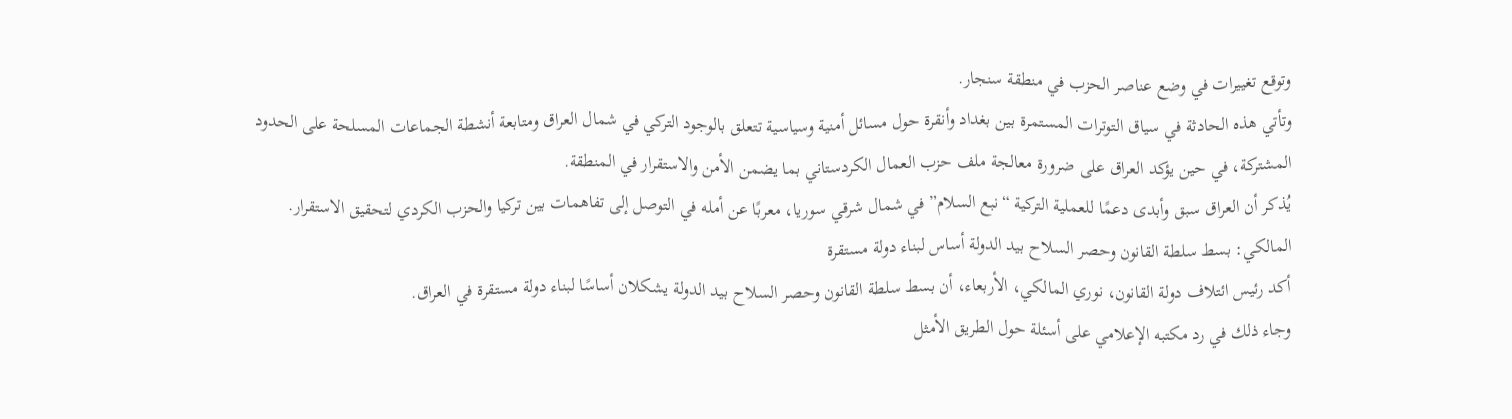وتوقع تغييرات في وضع عناصر الحزب في منطقة سنجار.
وتأتي هذه الحادثة في سياق التوترات المستمرة بين بغداد وأنقرة حول مسائل أمنية وسياسية تتعلق بالوجود التركي في شمال العراق ومتابعة أنشطة الجماعات المسلحة على الحدود المشتركة، في حين يؤكد العراق على ضرورة معالجة ملف حزب العمال الكردستاني بما يضمن الأمن والاستقرار في المنطقة.
يُذكر أن العراق سبق وأبدى دعمًا للعملية التركية “نبع السلام” في شمال شرقي سوريا، معربًا عن أمله في التوصل إلى تفاهمات بين تركيا والحزب الكردي لتحقيق الاستقرار.
المالكي: بسط سلطة القانون وحصر السلاح بيد الدولة أساس لبناء دولة مستقرة
أكد رئيس ائتلاف دولة القانون، نوري المالكي، الأربعاء، أن بسط سلطة القانون وحصر السلاح بيد الدولة يشكلان أساسًا لبناء دولة مستقرة في العراق.
وجاء ذلك في رد مكتبه الإعلامي على أسئلة حول الطريق الأمثل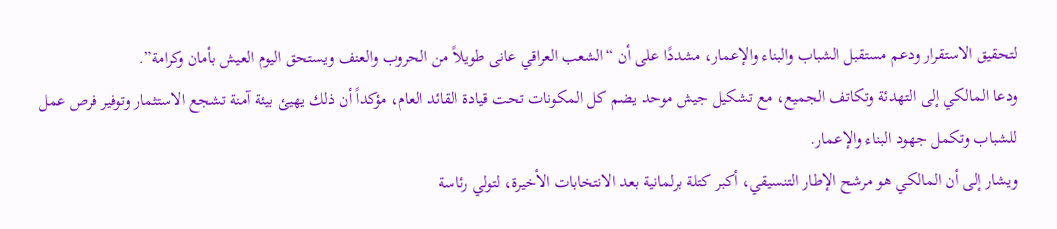لتحقيق الاستقرار ودعم مستقبل الشباب والبناء والإعمار، مشددًا على أن “الشعب العراقي عانى طويلاً من الحروب والعنف ويستحق اليوم العيش بأمان وكرامة”.
ودعا المالكي إلى التهدئة وتكاتف الجميع، مع تشكيل جيش موحد يضم كل المكونات تحت قيادة القائد العام، مؤكداً أن ذلك يهيئ بيئة آمنة تشجع الاستثمار وتوفير فرص عمل للشباب وتكمل جهود البناء والإعمار.
ويشار إلى أن المالكي هو مرشح الإطار التنسيقي، أكبر كتلة برلمانية بعد الانتخابات الأخيرة، لتولي رئاسة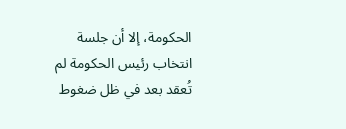الحكومة، إلا أن جلسة انتخاب رئيس الحكومة لم تُعقد بعد في ظل ضغوط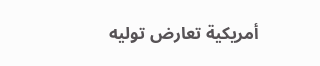أمريكية تعارض توليه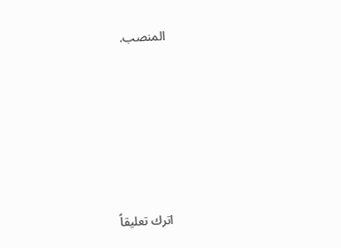المنصب.






اترك تعليقاً